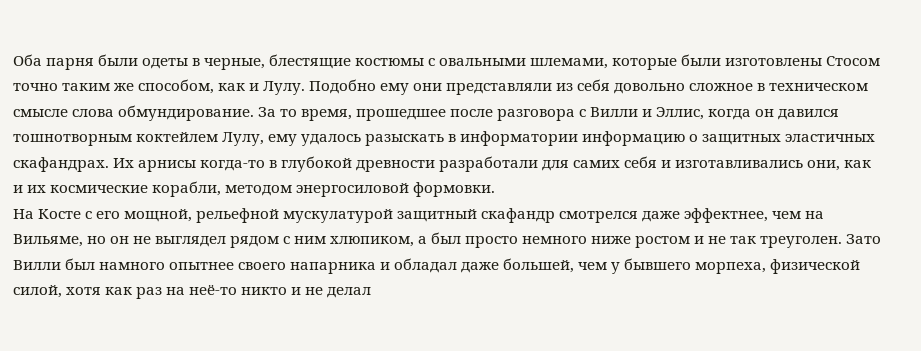Оба парня были одеты в черные, блестящие костюмы с овальными шлемами, которые были изготовлены Стосом точно таким же способом, как и Лулу. Подобно ему они представляли из себя довольно сложное в техническом смысле слова обмундирование. За то время, прошедшее после разговора с Вилли и Эллис, когда он давился тошнотворным коктейлем Лулу, ему удалось разыскать в информатории информацию о защитных эластичных скафандрах. Их арнисы когда-то в глубокой древности разработали для самих себя и изготавливались они, как и их космические корабли, методом энергосиловой формовки.
На Косте с его мощной, рельефной мускулатурой защитный скафандр смотрелся даже эффектнее, чем на Вильяме, но он не выглядел рядом с ним хлюпиком, а был просто немного ниже ростом и не так треуголен. Зато Вилли был намного опытнее своего напарника и обладал даже большей, чем у бывшего морпеха, физической силой, хотя как раз на неё-то никто и не делал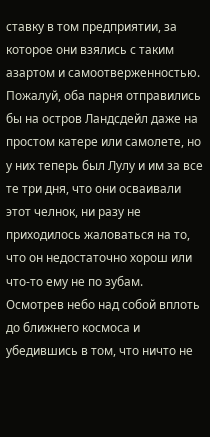ставку в том предприятии, за которое они взялись с таким азартом и самоотверженностью. Пожалуй, оба парня отправились бы на остров Ландсдейл даже на простом катере или самолете, но у них теперь был Лулу и им за все те три дня, что они осваивали этот челнок, ни разу не приходилось жаловаться на то, что он недостаточно хорош или что-то ему не по зубам.
Осмотрев небо над собой вплоть до ближнего космоса и убедившись в том, что ничто не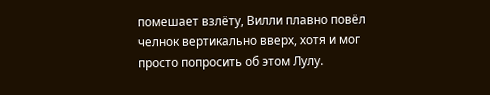помешает взлёту, Вилли плавно повёл челнок вертикально вверх, хотя и мог просто попросить об этом Лулу.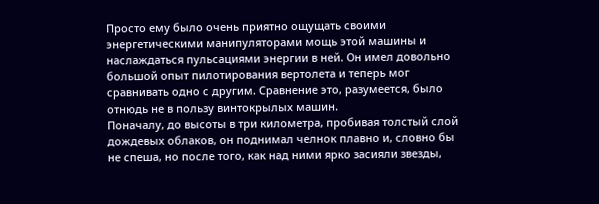Просто ему было очень приятно ощущать своими энергетическими манипуляторами мощь этой машины и наслаждаться пульсациями энергии в ней. Он имел довольно большой опыт пилотирования вертолета и теперь мог сравнивать одно с другим. Сравнение это, разумеется, было отнюдь не в пользу винтокрылых машин.
Поначалу, до высоты в три километра, пробивая толстый слой дождевых облаков, он поднимал челнок плавно и, словно бы не спеша, но после того, как над ними ярко засияли звезды,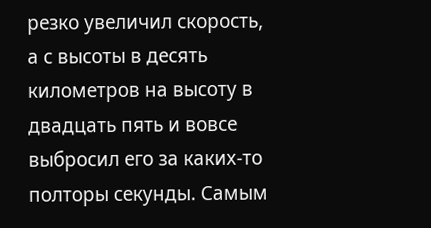резко увеличил скорость, а с высоты в десять километров на высоту в двадцать пять и вовсе выбросил его за каких-то полторы секунды. Самым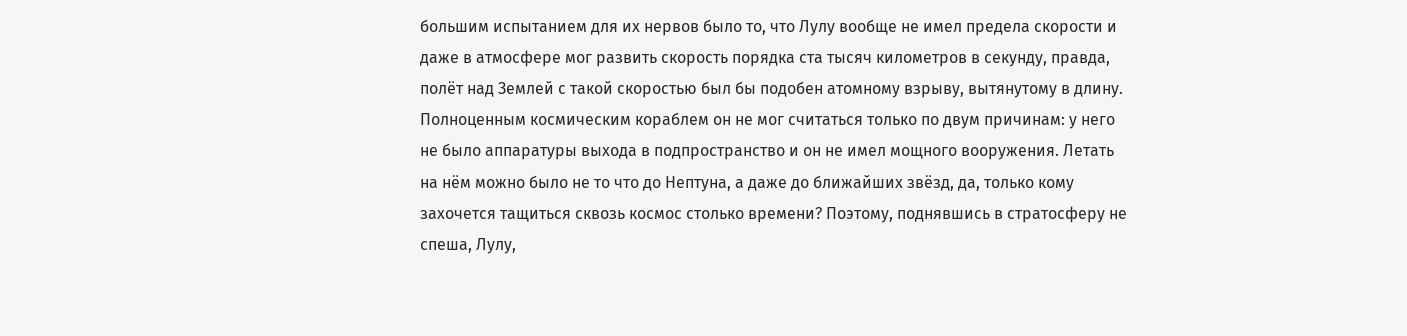большим испытанием для их нервов было то, что Лулу вообще не имел предела скорости и даже в атмосфере мог развить скорость порядка ста тысяч километров в секунду, правда, полёт над Землей с такой скоростью был бы подобен атомному взрыву, вытянутому в длину.
Полноценным космическим кораблем он не мог считаться только по двум причинам: у него не было аппаратуры выхода в подпространство и он не имел мощного вооружения. Летать на нём можно было не то что до Нептуна, а даже до ближайших звёзд, да, только кому захочется тащиться сквозь космос столько времени? Поэтому, поднявшись в стратосферу не спеша, Лулу,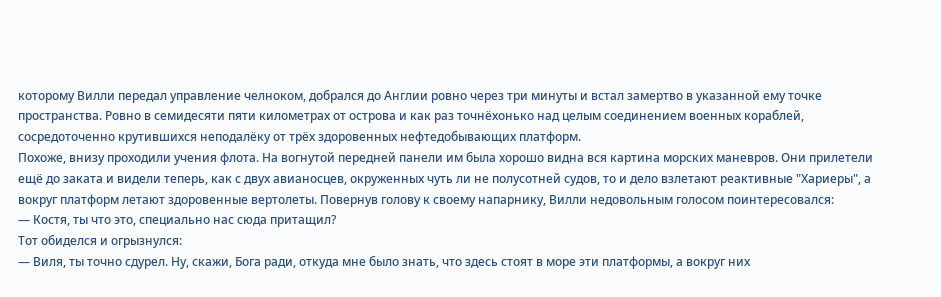которому Вилли передал управление челноком, добрался до Англии ровно через три минуты и встал замертво в указанной ему точке пространства. Ровно в семидесяти пяти километрах от острова и как раз точнёхонько над целым соединением военных кораблей, сосредоточенно крутившихся неподалёку от трёх здоровенных нефтедобывающих платформ.
Похоже, внизу проходили учения флота. На вогнутой передней панели им была хорошо видна вся картина морских маневров. Они прилетели ещё до заката и видели теперь, как с двух авианосцев, окруженных чуть ли не полусотней судов, то и дело взлетают реактивные "Хариеры", а вокруг платформ летают здоровенные вертолеты. Повернув голову к своему напарнику, Вилли недовольным голосом поинтересовался:
— Костя, ты что это, специально нас сюда притащил?
Тот обиделся и огрызнулся:
— Виля, ты точно сдурел. Ну, скажи, Бога ради, откуда мне было знать, что здесь стоят в море эти платформы, а вокруг них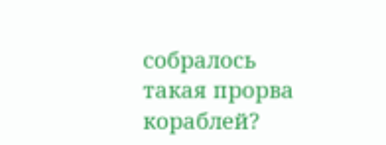собралось такая прорва кораблей?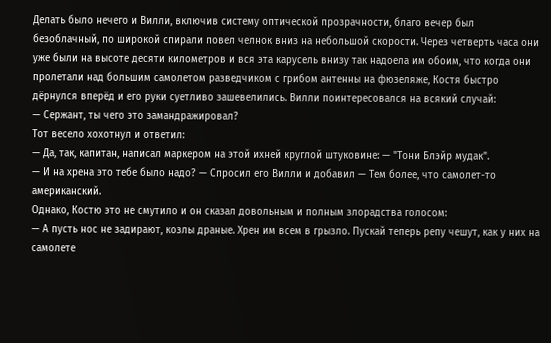Делать было нечего и Вилли, включив систему оптической прозрачности, благо вечер был безоблачный, по широкой спирали повел челнок вниз на небольшой скорости. Через четверть часа они уже были на высоте десяти километров и вся эта карусель внизу так надоела им обоим, что когда они пролетали над большим самолетом разведчиком с грибом антенны на фюзеляже, Костя быстро дёрнулся вперёд и его руки суетливо зашевелились. Вилли поинтересовался на всякий случай:
— Сержант, ты чего это замандражировал?
Тот весело хохотнул и ответил:
— Да, так, капитан, написал маркером на этой ихней круглой штуковине: — "Тони Блэйр мудак".
— И на хрена это тебе было надо? — Спросил его Вилли и добавил — Тем более, что самолет-то американский.
Однако, Костю это не смутило и он сказал довольным и полным злорадства голосом:
— А пусть нос не задирают, козлы драные. Хрен им всем в грызло. Пускай теперь репу чешут, как у них на самолете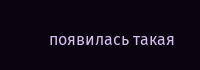появилась такая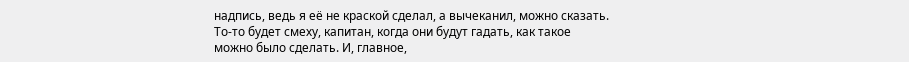надпись, ведь я её не краской сделал, а вычеканил, можно сказать. То-то будет смеху, капитан, когда они будут гадать, как такое можно было сделать. И, главное,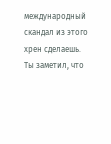международный скандал из этого хрен сделаешь. Ты заметил, что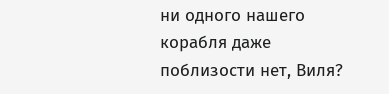ни одного нашего корабля даже поблизости нет, Виля?